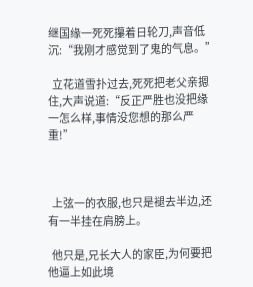继国缘一死死攥着日轮刀,声音低沉:“我刚才感觉到了鬼的气息。”

  立花道雪扑过去,死死把老父亲摁住,大声说道:“反正严胜也没把缘一怎么样,事情没您想的那么严重!”



  上弦一的衣服,也只是褪去半边,还有一半挂在肩膀上。

  他只是,兄长大人的家臣,为何要把他逼上如此境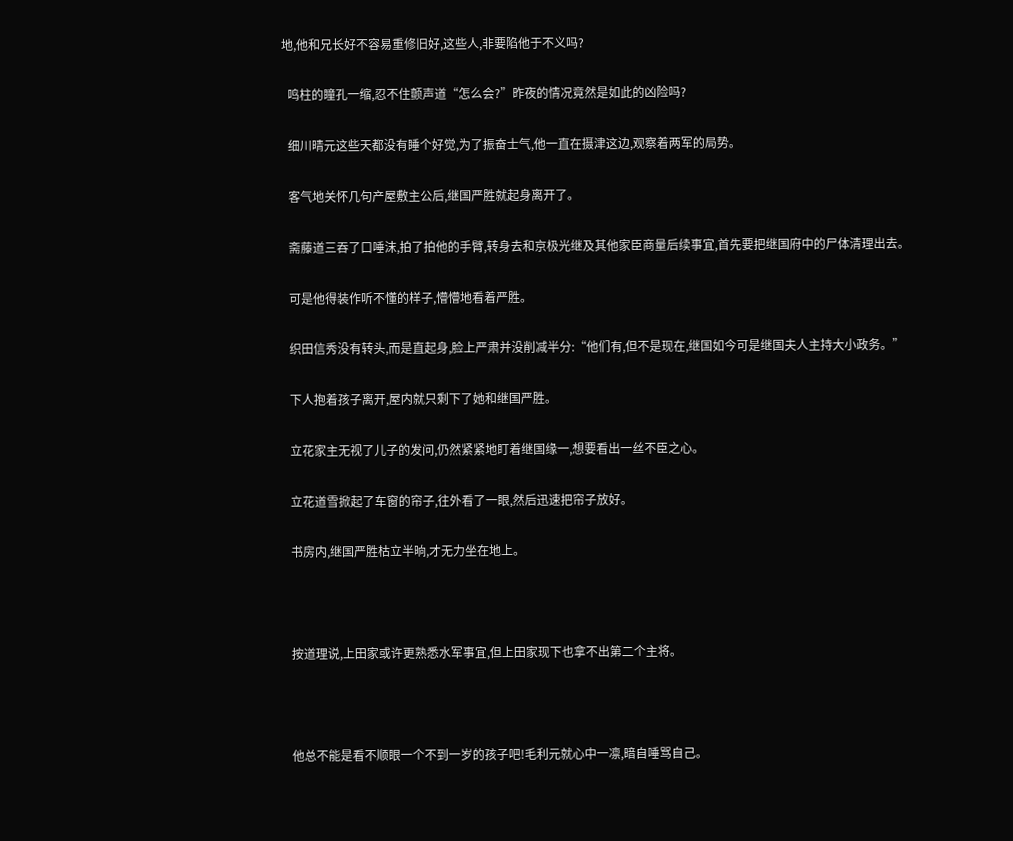地,他和兄长好不容易重修旧好,这些人,非要陷他于不义吗?

  鸣柱的瞳孔一缩,忍不住颤声道“怎么会?”昨夜的情况竟然是如此的凶险吗?

  细川晴元这些天都没有睡个好觉,为了振奋士气,他一直在摄津这边,观察着两军的局势。

  客气地关怀几句产屋敷主公后,继国严胜就起身离开了。

  斋藤道三吞了口唾沫,拍了拍他的手臂,转身去和京极光继及其他家臣商量后续事宜,首先要把继国府中的尸体清理出去。

  可是他得装作听不懂的样子,懵懵地看着严胜。

  织田信秀没有转头,而是直起身,脸上严肃并没削减半分:“他们有,但不是现在,继国如今可是继国夫人主持大小政务。”

  下人抱着孩子离开,屋内就只剩下了她和继国严胜。

  立花家主无视了儿子的发问,仍然紧紧地盯着继国缘一,想要看出一丝不臣之心。

  立花道雪掀起了车窗的帘子,往外看了一眼,然后迅速把帘子放好。

  书房内,继国严胜枯立半晌,才无力坐在地上。



  按道理说,上田家或许更熟悉水军事宜,但上田家现下也拿不出第二个主将。



  他总不能是看不顺眼一个不到一岁的孩子吧!毛利元就心中一凛,暗自唾骂自己。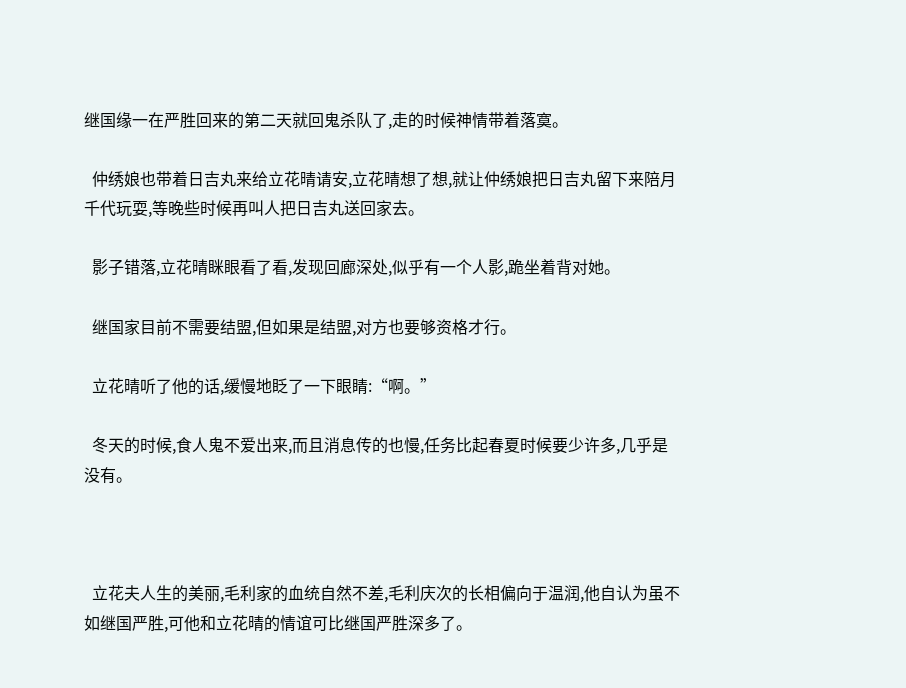继国缘一在严胜回来的第二天就回鬼杀队了,走的时候神情带着落寞。

  仲绣娘也带着日吉丸来给立花晴请安,立花晴想了想,就让仲绣娘把日吉丸留下来陪月千代玩耍,等晚些时候再叫人把日吉丸送回家去。

  影子错落,立花晴眯眼看了看,发现回廊深处,似乎有一个人影,跪坐着背对她。

  继国家目前不需要结盟,但如果是结盟,对方也要够资格才行。

  立花晴听了他的话,缓慢地眨了一下眼睛:“啊。”

  冬天的时候,食人鬼不爱出来,而且消息传的也慢,任务比起春夏时候要少许多,几乎是没有。



  立花夫人生的美丽,毛利家的血统自然不差,毛利庆次的长相偏向于温润,他自认为虽不如继国严胜,可他和立花晴的情谊可比继国严胜深多了。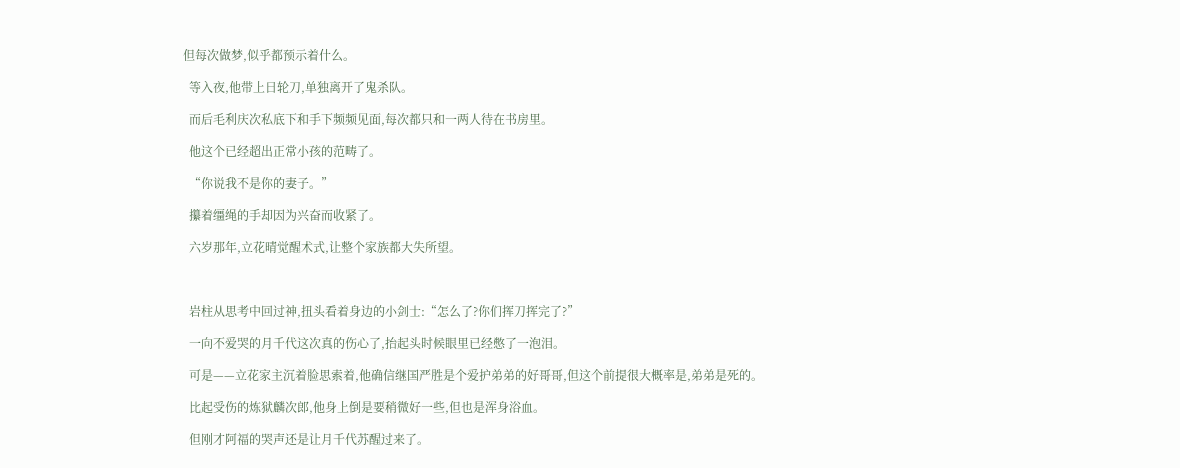但每次做梦,似乎都预示着什么。

  等入夜,他带上日轮刀,单独离开了鬼杀队。

  而后毛利庆次私底下和手下频频见面,每次都只和一两人待在书房里。

  他这个已经超出正常小孩的范畴了。

  “你说我不是你的妻子。”

  攥着缰绳的手却因为兴奋而收紧了。

  六岁那年,立花晴觉醒术式,让整个家族都大失所望。



  岩柱从思考中回过神,扭头看着身边的小剑士:“怎么了?你们挥刀挥完了?”

  一向不爱哭的月千代这次真的伤心了,抬起头时候眼里已经憋了一泡泪。

  可是——立花家主沉着脸思索着,他确信继国严胜是个爱护弟弟的好哥哥,但这个前提很大概率是,弟弟是死的。

  比起受伤的炼狱麟次郎,他身上倒是要稍微好一些,但也是浑身浴血。

  但刚才阿福的哭声还是让月千代苏醒过来了。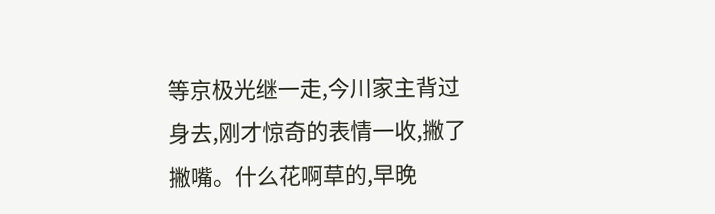等京极光继一走,今川家主背过身去,刚才惊奇的表情一收,撇了撇嘴。什么花啊草的,早晚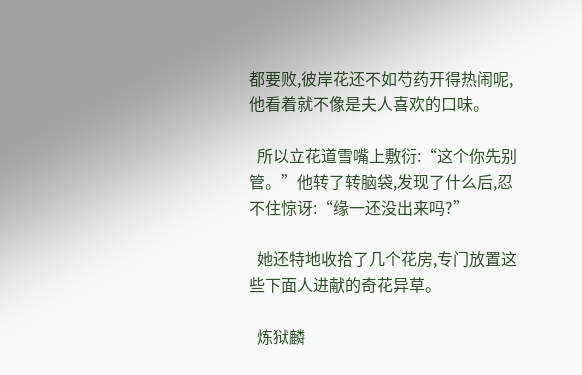都要败,彼岸花还不如芍药开得热闹呢,他看着就不像是夫人喜欢的口味。

  所以立花道雪嘴上敷衍:“这个你先别管。”他转了转脑袋,发现了什么后,忍不住惊讶:“缘一还没出来吗?”

  她还特地收拾了几个花房,专门放置这些下面人进献的奇花异草。

  炼狱麟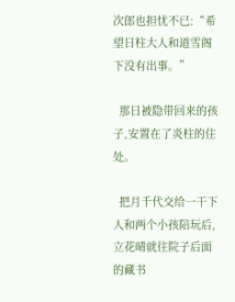次郎也担忧不已:“希望日柱大人和道雪阁下没有出事。”

  那日被隐带回来的孩子,安置在了炎柱的住处。

  把月千代交给一干下人和两个小孩陪玩后,立花晴就往院子后面的藏书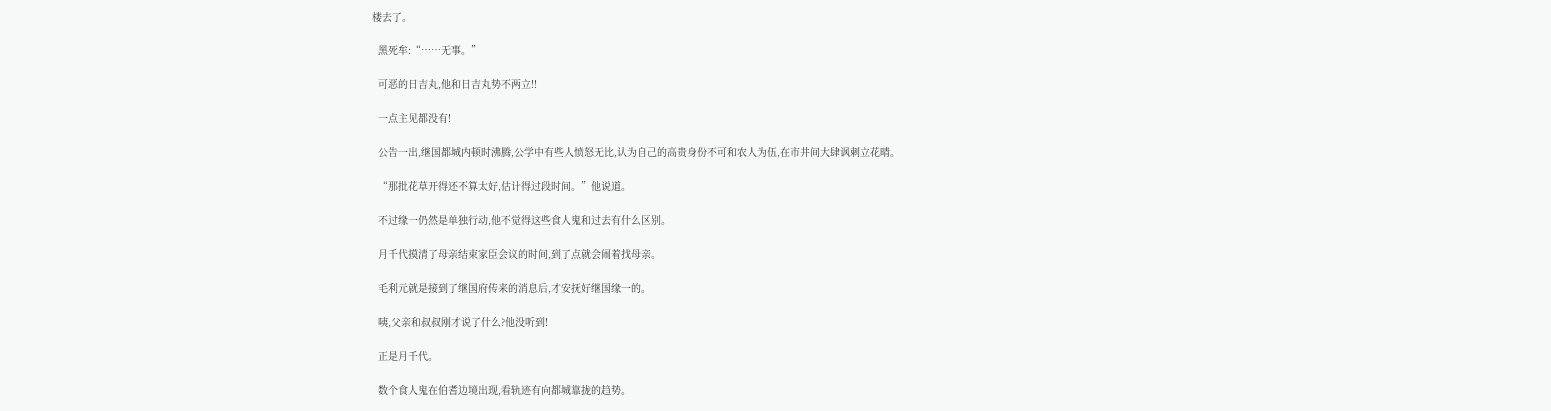楼去了。

  黑死牟:“……无事。”

  可恶的日吉丸,他和日吉丸势不两立!!

  一点主见都没有!

  公告一出,继国都城内顿时沸腾,公学中有些人愤怒无比,认为自己的高贵身份不可和农人为伍,在市井间大肆讽刺立花晴。

  “那批花草开得还不算太好,估计得过段时间。”他说道。

  不过缘一仍然是单独行动,他不觉得这些食人鬼和过去有什么区别。

  月千代摸清了母亲结束家臣会议的时间,到了点就会闹着找母亲。

  毛利元就是接到了继国府传来的消息后,才安抚好继国缘一的。

  咦,父亲和叔叔刚才说了什么?他没听到!

  正是月千代。

  数个食人鬼在伯耆边境出现,看轨迹有向都城靠拢的趋势。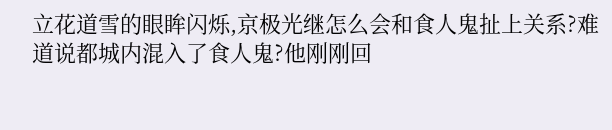立花道雪的眼眸闪烁,京极光继怎么会和食人鬼扯上关系?难道说都城内混入了食人鬼?他刚刚回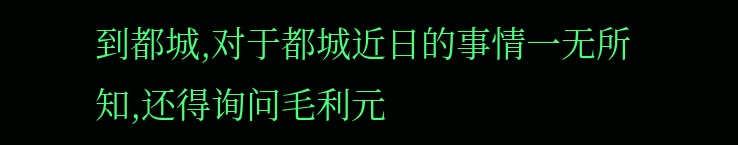到都城,对于都城近日的事情一无所知,还得询问毛利元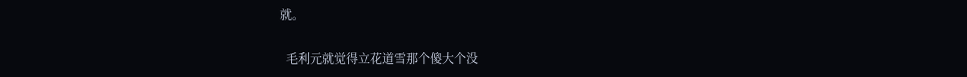就。

  毛利元就觉得立花道雪那个傻大个没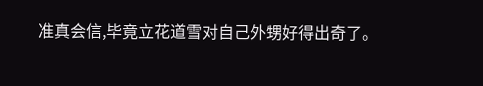准真会信,毕竟立花道雪对自己外甥好得出奇了。